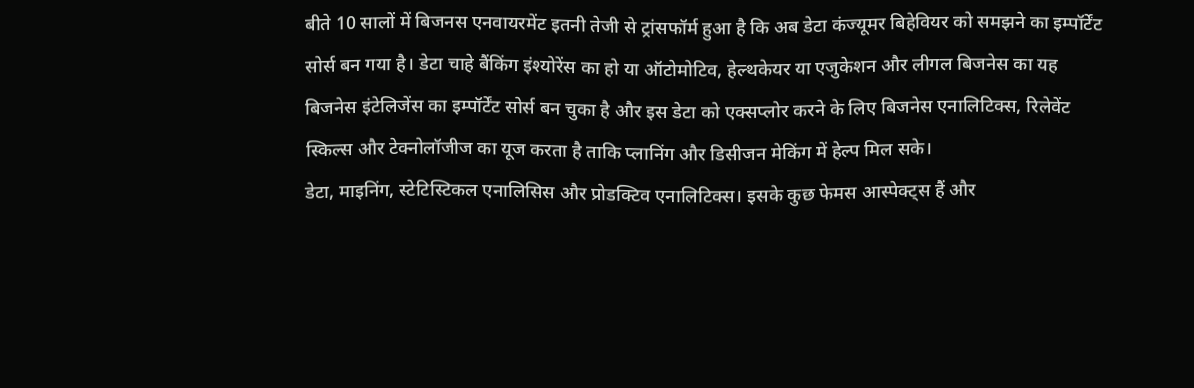बीते 10 सालों में बिजनस एनवायरमेंट इतनी तेजी से ट्रांसफॉर्म हुआ है कि अब डेटा कंज्यूमर बिहेवियर को समझने का इम्पॉर्टेंट सोर्स बन गया है। डेटा चाहे बैंकिंग इंश्योरेंस का हो या ऑटोमोटिव, हेल्थकेयर या एजुकेशन और लीगल बिजनेस का यह बिजनेस इंटेलिजेंस का इम्पॉर्टेंट सोर्स बन चुका है और इस डेटा को एक्सप्लोर करने के लिए बिजनेस एनालिटिक्स, रिलेवेंट स्किल्स और टेक्नोलॉजीज का यूज करता है ताकि प्लानिंग और डिसीजन मेकिंग में हेल्प मिल सके।
डेटा, माइनिंग, स्टेटिस्टिकल एनालिसिस और प्रोडक्टिव एनालिटिक्स। इसके कुछ फेमस आस्पेक्ट्स हैं और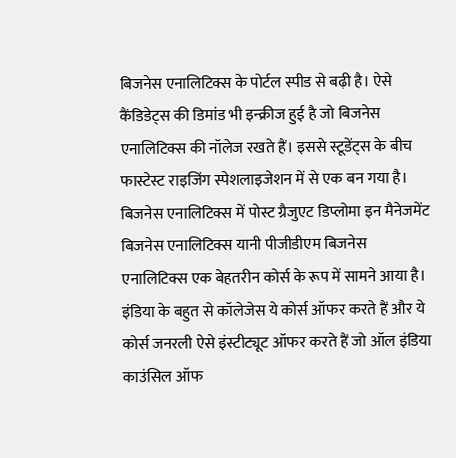बिजनेस एनालिटिक्स के पोर्टल स्पीड से बढ़ी है। ऐसे कैंडिडेट्स की डिमांड भी इन्क्रीज हुई है जो बिजनेस एनालिटिक्स की नॉलेज रखते हैं। इससे स्टूडेंट्स के बीच फास्टेस्ट राइजिंग स्पेशलाइजेशन में से एक बन गया है।
बिजनेस एनालिटिक्स में पोस्ट ग्रैजुएट डिप्लोमा इन मैनेजमेंट बिजनेस एनालिटिक्स यानी पीजीडीएम बिजनेस एनालिटिक्स एक बेहतरीन कोर्स के रूप में सामने आया है। इंडिया के बहुत से कॉलेजेस ये कोर्स ऑफर करते हैं और ये कोर्स जनरली ऐसे इंस्टीट्यूट ऑफर करते हैं जो ऑल इंडिया काउंसिल ऑफ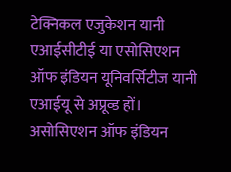टेक्निकल एजुकेशन यानी एआईसीटीई या एसोसिएशन ऑफ इंडियन यूनिवर्सिटीज यानी एआईयू से अप्रूव्ड हों। असोसिएशन ऑफ इंडियन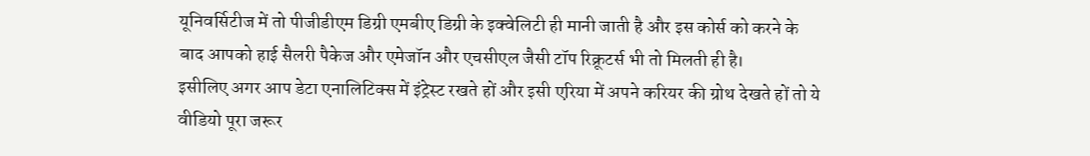यूनिवर्सिटीज में तो पीजीडीएम डिग्री एमबीए डिग्री के इक्वेलिटी ही मानी जाती है और इस कोर्स को करने के बाद आपको हाई सैलरी पैकेज और एमेजॉन और एचसीएल जैसी टॉप रिक्रूटर्स भी तो मिलती ही है।
इसीलिए अगर आप डेटा एनालिटिक्स में इंट्रेस्ट रखते हों और इसी एरिया में अपने करियर की ग्रोथ देखते हों तो ये वीडियो पूरा जरूर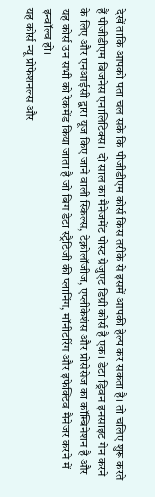देखें ताकि आपको पता चल सके कि पीजीडीएम कोर्स किस तरीके से इसमें आपकी हेल्प कर सकता है। तो चलिए शुरू करते हैं पीजीडीएम बिजनेस एनालिटिक्स। दो साल का मैनेजमेंट पोस्ट ग्रेजुएट डिग्री कोर्स है एक। डेटा ड्रिवन इनसाइट गेन करने के लिए और एनआईसी द्वारा यूज किए जाने वाली स्किल्स, टेक्नोलॉजीज, एप्लीकेशंस और प्रोसेसेज का कॉम्बिनेशन है और यह कोर्स उन सभी को रेकमेंड किया जाता है जो बिग डेटा स्ट्रैटिजी की प्लानिंग, मॉनीटरिंग और इफेक्टिव मैनेजर करने में इन्वॉल्व हो।
यह कोर्स न्यू प्रोफेशनल्स और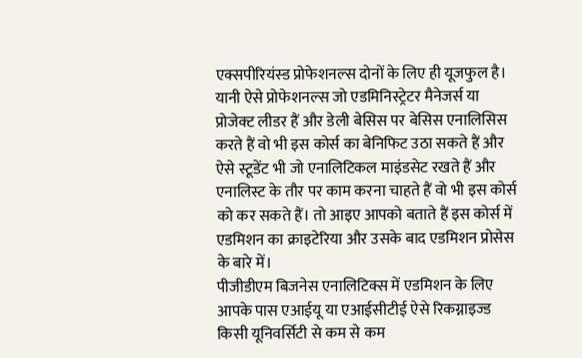एक्सपीरियंस्ड प्रोफेशनल्स दोनों के लिए ही यूजफुल है। यानी ऐसे प्रोफेशनल्स जो एडमिनिस्ट्रेटर मैनेजर्स या प्रोजेक्ट लीडर हैं और डेली बेसिस पर बेसिस एनालिसिस करते हैं वो भी इस कोर्स का बेनिफिट उठा सकते हैं और ऐसे स्टूडेंट भी जो एनालिटिकल माइंडसेट रखते हैं और एनालिस्ट के तौर पर काम करना चाहते हैं वो भी इस कोर्स को कर सकते हैं। तो आइए आपको बताते हैं इस कोर्स में एडमिशन का क्राइटेरिया और उसके बाद एडमिशन प्रोसेस के बारे में।
पीजीडीएम बिजनेस एनालिटिक्स में एडमिशन के लिए आपके पास एआईयू या एआईसीटीई ऐसे रिकग्नाइज्ड किसी यूनिवर्सिटी से कम से कम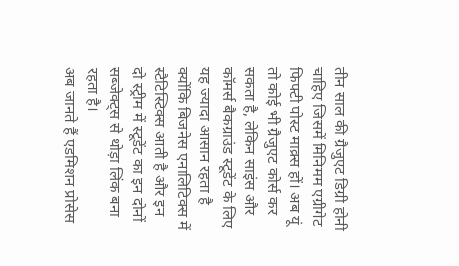तीन साल की ग्रैजुएट डिग्री होनी चाहिए जिसमें मिनिमम एग्रीगेट फिफ्टी पोस्ट माक्र्स हों। अब यूं तो कोई भी ग्रैजुएट कोर्स कर सकता है, लेकिन साइंस और कॉमर्स बैकग्राउंड स्टूडेंट के लिए यह ज्यादा आसान रहता है क्योंकि बिजनेस एनालिटिक्स में स्टैटिस्टिक्स आती है और इन दो स्ट्रीम में स्टूडेंट का इन दोनों सब्जेक्ट्स से थोड़ा लिंक बना रहता है।
अब जानते हैं एडमिशन प्रोसेस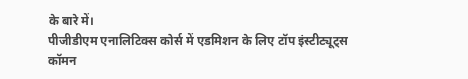के बारे में।
पीजीडीएम एनालिटिक्स कोर्स में एडमिशन के लिए टॉप इंस्टीट्यूट्स कॉमन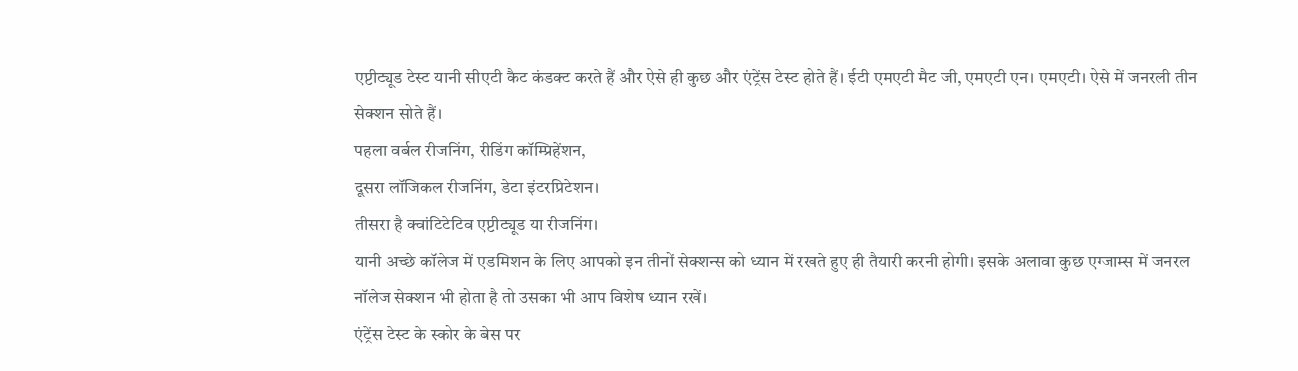एप्टीट्यूड टेस्ट यानी सीएटी कैट कंडक्ट करते हैं और ऐसे ही कुछ और एंट्रेंस टेस्ट होते हैं। ईटी एमएटी मैट जी, एमएटी एन। एमएटी। ऐसे में जनरली तीन सेक्शन सोते हैं।
पहला वर्बल रीजनिंग, रीडिंग कॉम्प्रिहेंशन,
दूसरा लॉजिकल रीजनिंग, डेटा इंटरप्रिटेशन।
तीसरा है क्वांटिटेटिव एप्टीट्यूड या रीजनिंग।
यानी अच्छे कॉलेज में एडमिशन के लिए आपको इन तीनों सेक्शन्स को ध्यान में रखते हुए ही तैयारी करनी होगी। इसके अलावा कुछ एग्जाम्स में जनरल नॉलेज सेक्शन भी होता है तो उसका भी आप विशेष ध्यान रखें।
एंट्रेंस टेस्ट के स्कोर के बेस पर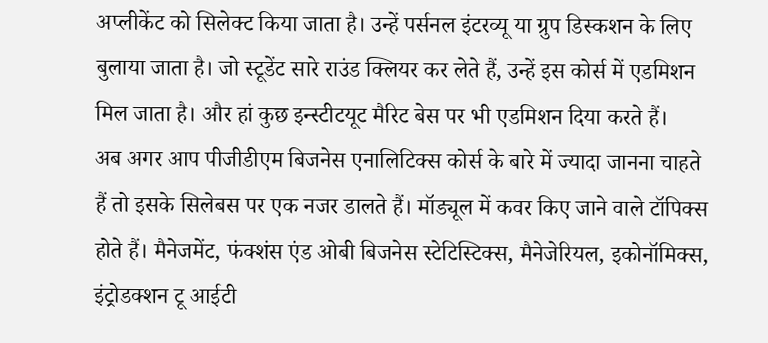अप्लीकेंट को सिलेक्ट किया जाता है। उन्हें पर्सनल इंटरव्यू या ग्रुप डिस्कशन के लिए बुलाया जाता है। जो स्टूडेंट सारे राउंड क्लियर कर लेते हैं, उन्हें इस कोर्स में एडमिशन मिल जाता है। और हां कुछ इन्स्टीटयूट मैरिट बेस पर भी एडमिशन दिया करते हैं।
अब अगर आप पीजीडीएम बिजनेस एनालिटिक्स कोर्स के बारे में ज्यादा जानना चाहते हैं तो इसके सिलेबस पर एक नजर डालते हैं। मॉड्यूल में कवर किए जाने वाले टॉपिक्स होते हैं। मैनेजमेंट, फंक्शंस एंड ओबी बिजनेस स्टेटिस्टिक्स, मैनेजेरियल, इकोनॉमिक्स, इंट्रोडक्शन टू आईटी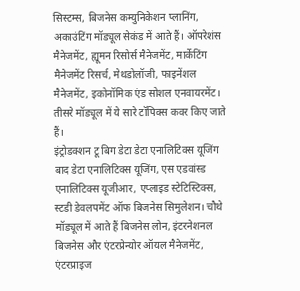सिस्टम्स, बिजनेस कम्युनिकेशन प्लानिंग, अकाउंटिंग मॉड्यूल सेकंड में आते हैं। ऑपरेशंस मैनेजमेंट, ह्यूमन रिसोर्स मैनेजमेंट, मार्केटिंग मैनेजमेंट रिसर्च, मेथडोलॉजी, फाइनेंशल मैनेजमेंट, इकोनॉमिक एंड सोशल एनवायरमेंट। तीसरे मॉड्यूल में ये सारे टॉपिक्स कवर किए जाते हैं।
इंट्रोडक्शन टू बिग डेटा डेटा एनालिटिक्स यूजिंग बाद डेटा एनालिटिक्स यूजिंग, एस एडवांस्ड एनालिटिक्स यूजीआर, एप्लाइड स्टेटिस्टिक्स, स्टडी डेवलपमेंट ऑफ बिजनेस सिमुलेशन। चौथे मॉड्यूल में आते हैं बिजनेस लोन, इंटरनेशनल बिजनेस और एंटरप्रेन्योर ऑयल मैनेजमेंट, एंटरप्राइज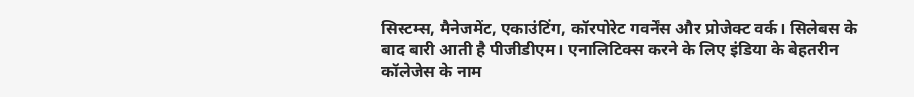सिस्टम्स, मैनेजमेंट, एकाउंटिंग, कॉरपोरेट गवर्नेंस और प्रोजेक्ट वर्क। सिलेबस के बाद बारी आती है पीजीडीएम। एनालिटिक्स करने के लिए इंडिया के बेहतरीन कॉलेजेस के नाम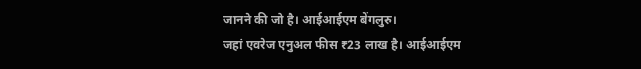जानने की जो है। आईआईएम बेंगलुरु।
जहां एवरेज एनुअल फीस ₹23 लाख है। आईआईएम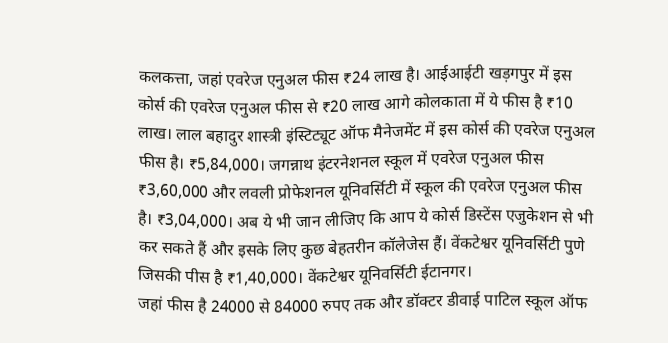कलकत्ता, जहां एवरेज एनुअल फीस ₹24 लाख है। आईआईटी खड़गपुर में इस कोर्स की एवरेज एनुअल फीस से ₹20 लाख आगे कोलकाता में ये फीस है ₹10 लाख। लाल बहादुर शास्त्री इंस्टिट्यूट ऑफ मैनेजमेंट में इस कोर्स की एवरेज एनुअल फीस है। ₹5,84,000। जगन्नाथ इंटरनेशनल स्कूल में एवरेज एनुअल फीस ₹3,60,000 और लवली प्रोफेशनल यूनिवर्सिटी में स्कूल की एवरेज एनुअल फीस है। ₹3,04,000। अब ये भी जान लीजिए कि आप ये कोर्स डिस्टेंस एजुकेशन से भी कर सकते हैं और इसके लिए कुछ बेहतरीन कॉलेजेस हैं। वेंकटेश्वर यूनिवर्सिटी पुणे जिसकी पीस है ₹1,40,000। वेंकटेश्वर यूनिवर्सिटी ईटानगर।
जहां फीस है 24000 से 84000 रुपए तक और डॉक्टर डीवाई पाटिल स्कूल ऑफ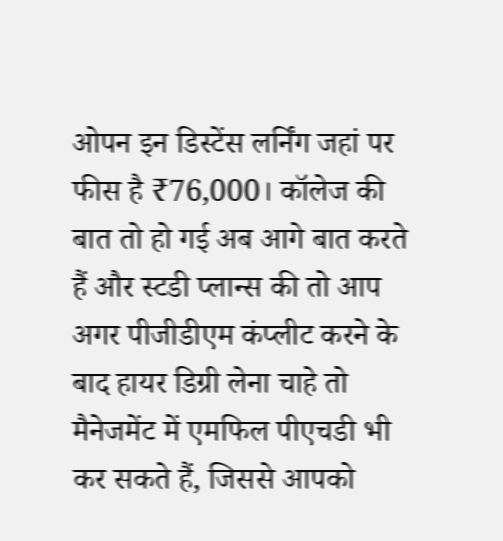ओपन इन डिस्टेंस लर्निंग जहां पर फीस है ₹76,000। कॉलेज की बात तो हो गई अब आगे बात करते हैं और स्टडी प्लान्स की तो आप अगर पीजीडीएम कंप्लीट करने के बाद हायर डिग्री लेना चाहे तो मैनेजमेंट में एमफिल पीएचडी भी कर सकते हैं, जिससे आपको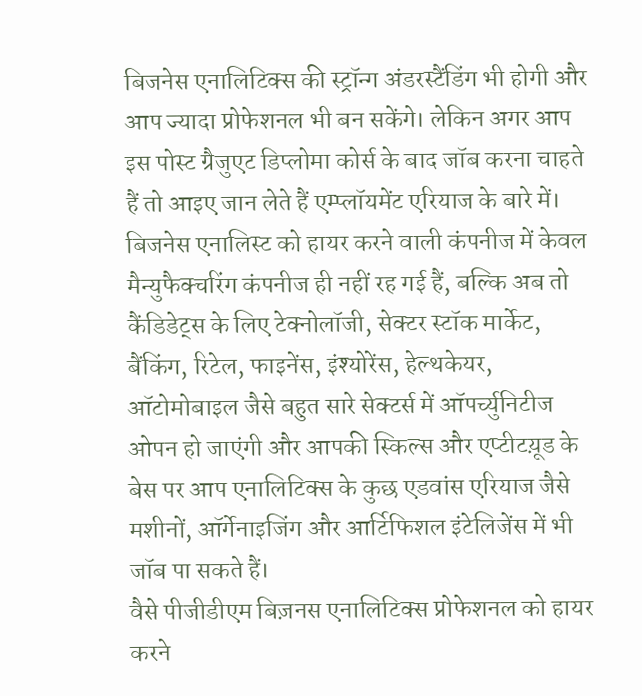बिजनेस एनालिटिक्स की स्ट्रॉन्ग अंडरस्टैंडिंग भी होगी और आप ज्यादा प्रोफेशनल भी बन सकेंगे। लेकिन अगर आप इस पोस्ट ग्रैजुएट डिप्लोमा कोर्स के बाद जॉब करना चाहते हैं तो आइए जान लेते हैं एम्प्लॉयमेंट एरियाज के बारे में।
बिजनेस एनालिस्ट को हायर करने वाली कंपनीज में केवल मैन्युफैक्चरिंग कंपनीज ही नहीं रह गई हैं, बल्कि अब तो कैंडिडेट्स के लिए टेक्नोलॉजी, सेक्टर स्टॉक मार्केट, बैंकिंग, रिटेल, फाइनेंस, इंश्योरेंस, हेल्थकेयर, ऑटोमोबाइल जैसे बहुत सारे सेक्टर्स में ऑपर्च्युनिटीज ओपन हो जाएंगी और आपकी स्किल्स और एप्टीटय़ूड के बेस पर आप एनालिटिक्स के कुछ एडवांस एरियाज जैसे मशीनों, ऑर्गेनाइजिंग और आर्टिफिशल इंटेलिजेंस में भी जॉब पा सकते हैं।
वैसे पीजीडीएम बिज़नस एनालिटिक्स प्रोफेशनल को हायर करने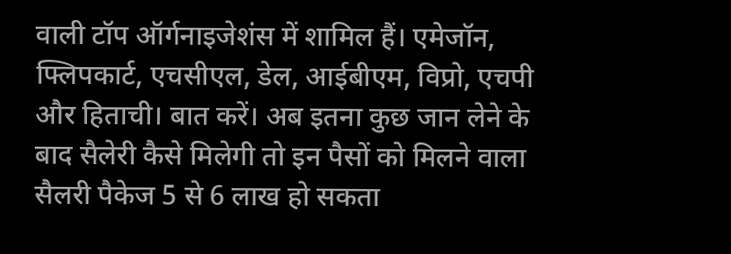वाली टॉप ऑर्गनाइजेशंस में शामिल हैं। एमेजॉन, फ्लिपकार्ट, एचसीएल, डेल, आईबीएम, विप्रो, एचपी और हिताची। बात करें। अब इतना कुछ जान लेने के बाद सैलेरी कैसे मिलेगी तो इन पैसों को मिलने वाला सैलरी पैकेज 5 से 6 लाख हो सकता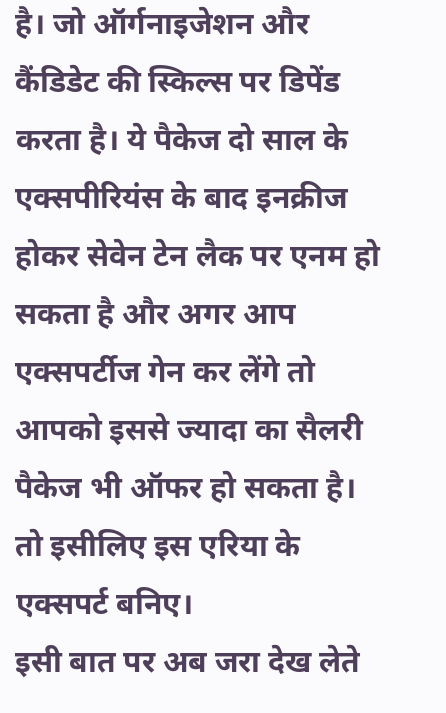है। जो ऑर्गनाइजेशन और कैंडिडेट की स्किल्स पर डिपेंड करता है। ये पैकेज दो साल के एक्सपीरियंस के बाद इनक्रीज होकर सेवेन टेन लैक पर एनम हो सकता है और अगर आप एक्सपर्टीज गेन कर लेंगे तो आपको इससे ज्यादा का सैलरी पैकेज भी ऑफर हो सकता है। तो इसीलिए इस एरिया के एक्सपर्ट बनिए।
इसी बात पर अब जरा देख लेते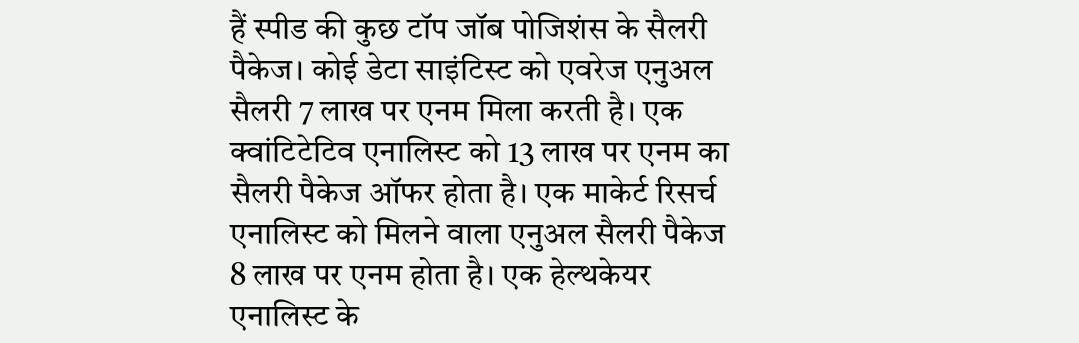हैं स्पीड की कुछ टॉप जॉब पोजिशंस के सैलरी पैकेज। कोई डेटा साइंटिस्ट को एवरेज एनुअल सैलरी 7 लाख पर एनम मिला करती है। एक क्वांटिटेटिव एनालिस्ट को 13 लाख पर एनम का सैलरी पैकेज ऑफर होता है। एक माकेर्ट रिसर्च एनालिस्ट को मिलने वाला एनुअल सैलरी पैकेज 8 लाख पर एनम होता है। एक हेल्थकेयर एनालिस्ट के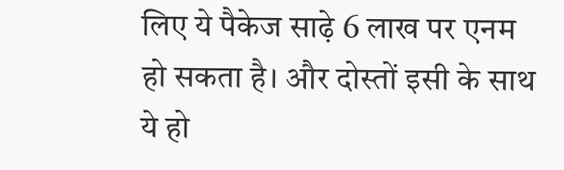लिए ये पैकेज साढ़े 6 लाख पर एनम हो सकता है। और दोस्तों इसी के साथ ये हो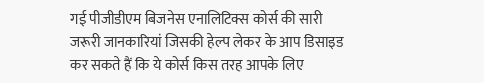गई पीजीडीएम बिजनेस एनालिटिक्स कोर्स की सारी जरूरी जानकारियां जिसकी हेल्प लेकर के आप डिसाइड कर सकते हैं कि ये कोर्स किस तरह आपके लिए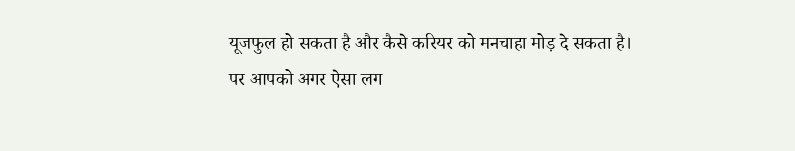यूजफुल हो सकता है और कैसे करियर को मनचाहा मोड़ दे सकता है।
पर आपको अगर ऐसा लग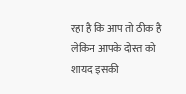रहा है कि आप तो ठीक है लेकिन आपके दोस्त को शायद इसकी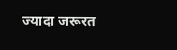ज्यादा जरूरत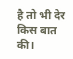है तो भी देर किस बात की।